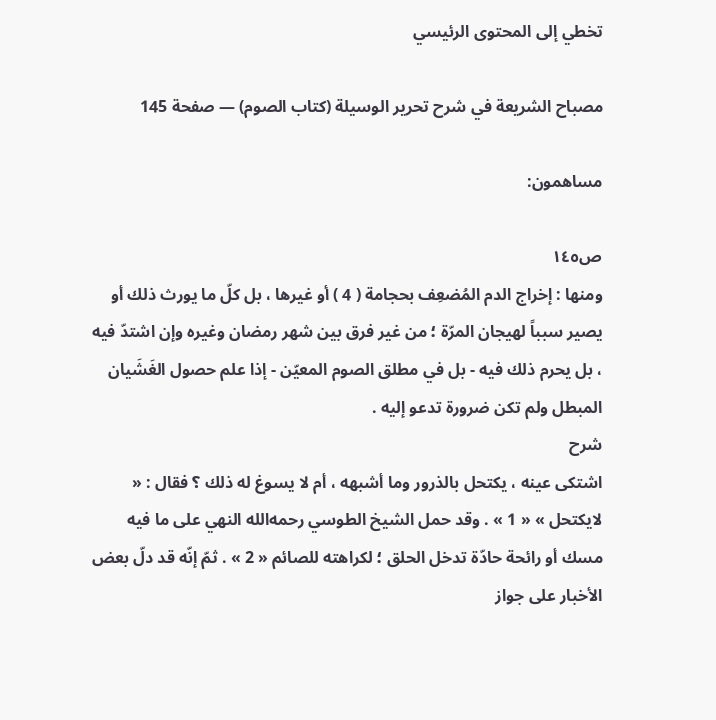تخطي إلى المحتوى الرئيسي

مصباح الشريعة في شرح تحرير الوسيلة (كتاب الصوم) — صفحة 145

مساهمون:

ص١٤٥
ومنها : إخراج الدم المُضعِف بحجامة ( 4 ) أو غيرها ، بل كلّ ما يورث ذلك أو يصير سبباً لهيجان المرّة ؛ من غير فرق بين شهر رمضان وغيره وإن اشتدّ فيه ، بل يحرم ذلك فيه - بل في مطلق الصوم المعيّن - إذا علم حصول الغَشَيان المبطل ولم تكن ضرورة تدعو إليه .
شرح
اشتكى عينه ، يكتحل بالذرور وما أشبهه ، أم لا يسوغ له ذلك ؟ فقال : « لايكتحل » « 1 » . وقد حمل الشيخ الطوسي رحمه‌الله النهي على ما فيه مسك أو رائحة حادّة تدخل الحلق ؛ لكراهته للصائم « 2 » . ثمّ إنّه قد دلّ بعض الأخبار على جواز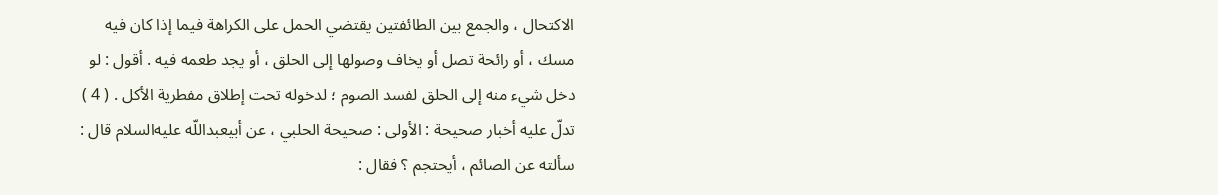الاكتحال ، والجمع بين الطائفتين يقتضي الحمل على الكراهة فيما إذا كان فيه مسك ، أو رائحة تصل أو يخاف وصولها إلى الحلق ، أو يجد طعمه فيه . أقول : لو دخل شيء منه إلى الحلق لفسد الصوم ؛ لدخوله تحت إطلاق مفطرية الأكل . ( 4 ) تدلّ عليه أخبار صحيحة : الأولى : صحيحة الحلبي ، عن أبيعبداللّه عليه‌السلام قال : سألته عن الصائم ، أيحتجم ؟ فقال :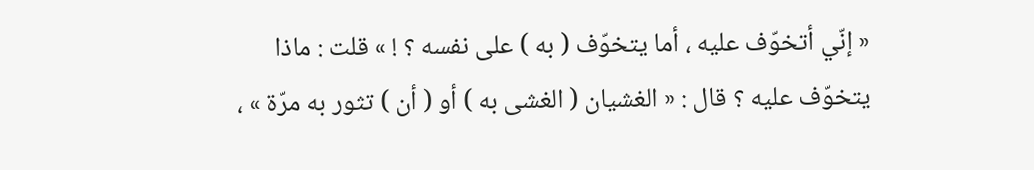« إنّي أتخوّف عليه ، أما يتخوّف ( به ) على نفسه ؟ ! » قلت : ماذا يتخوّف عليه ؟ قال : « الغشيان ( الغشى به ) أو ( أن ) تثور به مرّة » ،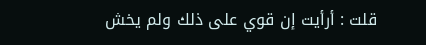قلت : أرأيت إن قوي على ذلك ولم يخش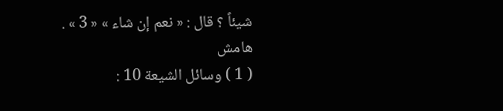شيئاً ؟ قال : « نعم إن شاء » « 3 » .
هامش
( 1 ) وسائل الشيعة 10 :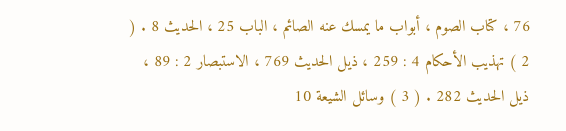76 ، كتاب الصوم ، أبواب ما يمسك عنه الصائم ، الباب 25 ، الحديث 8 . ( 2 ) تهذيب الأحكام 4 : 259 ، ذيل الحديث 769 ، الاستبصار 2 : 89 ، ذيل الحديث 282 . ( 3 ) وسائل الشيعة 10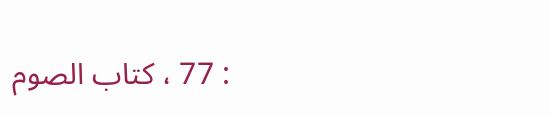: 77 ، كتاب الصوم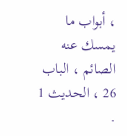، أبواب ما يمسك عنه الصائم ، الباب 26 ، الحديث 1 .